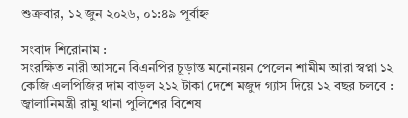শুক্রবার, ১২ জুন ২০২৬, ০১:৪৯ পূর্বাহ্ন

সংবাদ শিরোনাম :
সংরক্ষিত নারী আসনে বিএনপির চূড়ান্ত মনোনয়ন পেলেন শামীম আরা স্বপ্না ১২ কেজি এলপিজির দাম বাড়ল ২১২ টাকা দেশে মজুদ গ্যাস দিয়ে ১২ বছর চলবে : জ্বালানিমন্ত্রী রামু থানা পুলিশের বিশেষ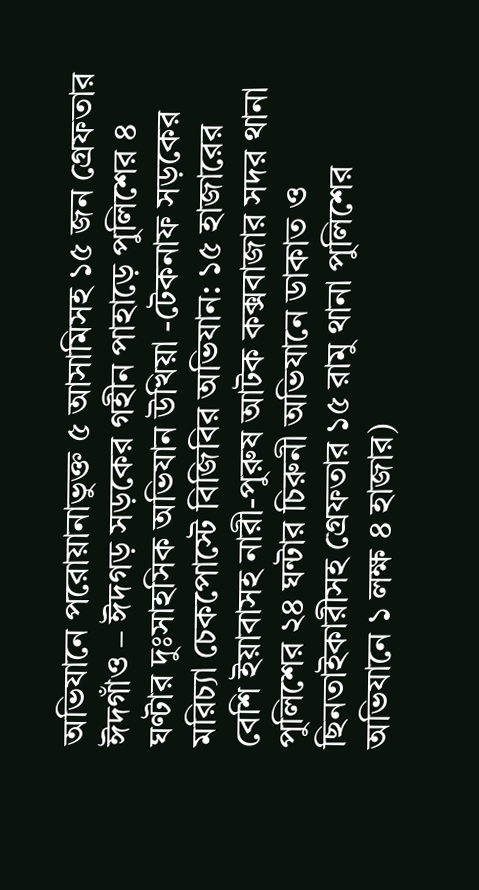অভিযানে পরোয়ানাভুক্ত ৫ আসামিসহ ১৫ জন গ্রেফতার ঈদগাঁও – ঈদগড় সড়কের গহীন পাহাড়ে পুলিশের ৪ ঘণ্টার দুঃসাহসিক অভিযান উখিয়া -টেকনাফ সড়কের মরিচ্যা চেকপোস্টে বিজিবির অভিযান: ১৫ হাজারের বেশি ইয়াবাসহ নারী-পুরুষ আটক কক্সবাজার সদর থানা পুলিশের ২৪ ঘন্টার চিরুনী অভিযানে ডাকাত ও ছিনতাইকারীসহ গ্রেফতার ১৫ রামু থানা পুলিশের অভিযানে ১ লক্ষ ৪ হাজার)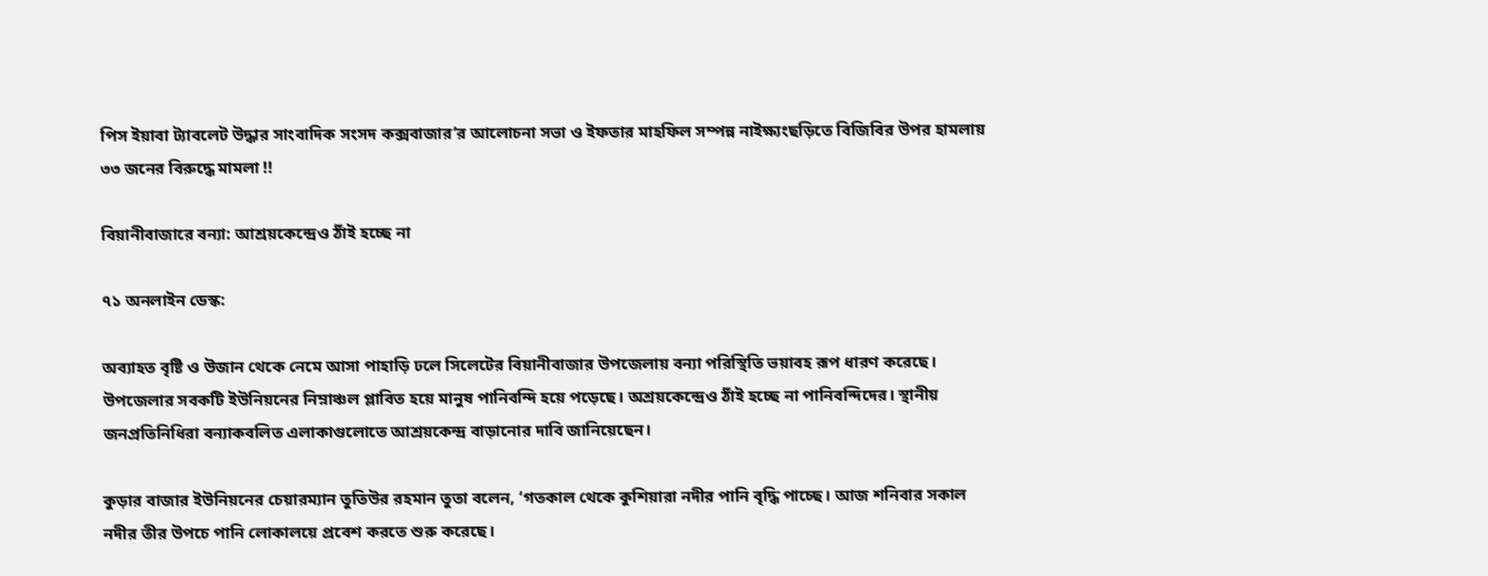পিস ইয়াবা ট্যাবলেট উদ্ধার সাংবাদিক সংসদ কক্সবাজার’র আলোচনা সভা ও ইফতার মাহফিল সম্পন্ন নাইক্ষ্যংছড়িতে বিজিবির উপর হামলায় ৩৩ জনের বিরুদ্ধে মামলা !!

বিয়ানীবাজারে বন্যা: আশ্রয়কেন্দ্রেও ঠাঁই হচ্ছে না

৭১ অনলাইন ডেস্ক:

অব্যাহত বৃষ্টি ও উজান থেকে নেমে আসা পাহাড়ি ঢলে সিলেটের বিয়ানীবাজার উপজেলায় বন্যা পরিস্থিতি ভয়াবহ রূপ ধারণ করেছে। উপজেলার সবকটি ইউনিয়নের নিম্নাঞ্চল প্লাবিত হয়ে মানুষ পানিবন্দি হয়ে পড়েছে। অশ্রয়কেন্দ্রেও ঠাঁই হচ্ছে না পানিবন্দিদের। স্থানীয় জনপ্রতিনিধিরা বন্যাকবলিত এলাকাগুলোতে আশ্রয়কেন্দ্র বাড়ানোর দাবি জানিয়েছেন।

কুড়ার বাজার ইউনিয়নের চেয়ারম্যান তুতিউর রহমান তুতা বলেন, ‘গতকাল থেকে কুশিয়ারা নদীর পানি বৃদ্ধি পাচ্ছে। আজ শনিবার সকাল নদীর তীর উপচে পানি লোকালয়ে প্রবেশ করতে শুরু করেছে।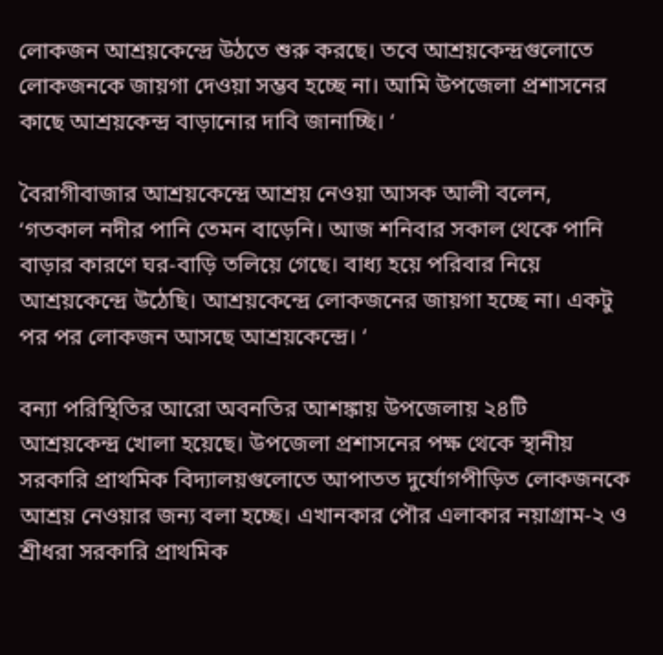লোকজন আশ্রয়কেন্দ্রে উঠতে শুরু করছে। তবে আশ্রয়কেন্দ্রগুলোতে লোকজনকে জায়গা দেওয়া সম্ভব হচ্ছে না। আমি উপজেলা প্রশাসনের কাছে আশ্রয়কেন্দ্র বাড়ানোর দাবি জানাচ্ছি। ‘

বৈরাগীবাজার আশ্রয়কেন্দ্রে আশ্রয় নেওয়া আসক আলী বলেন, ‘গতকাল নদীর পানি তেমন বাড়েনি। আজ শনিবার সকাল থেকে পানি বাড়ার কারণে ঘর-বাড়ি তলিয়ে গেছে। বাধ্য হয়ে পরিবার নিয়ে আশ্রয়কেন্দ্রে উঠেছি। আশ্রয়কেন্দ্রে লোকজনের জায়গা হচ্ছে না। একটু পর পর লোকজন আসছে আশ্রয়কেন্দ্রে। ‘

বন্যা পরিস্থিতির আরো অবনতির আশঙ্কায় উপজেলায় ২৪টি আশ্রয়কেন্দ্র খোলা হয়েছে। উপজেলা প্রশাসনের পক্ষ থেকে স্থানীয় সরকারি প্রাথমিক বিদ্যালয়গুলোতে আপাতত দুর্যোগপীড়িত লোকজনকে আশ্রয় নেওয়ার জন্য বলা হচ্ছে। এখানকার পৌর এলাকার নয়াগ্রাম-২ ও শ্রীধরা সরকারি প্রাথমিক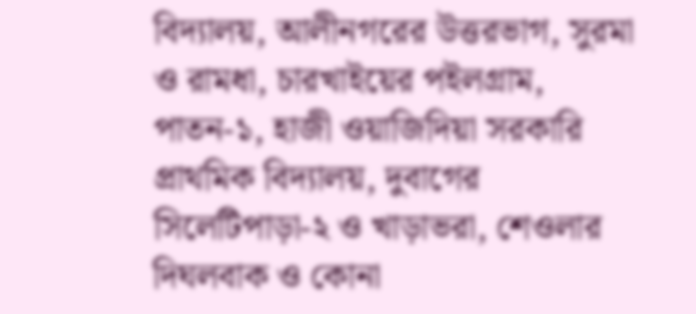বিদ্যালয়, আলীনগরের উত্তরভাগ, সুরমা ও রামধা, চারখাইয়ের পইলগ্রাম, পাতন-১, হাজী ওয়াজিদিয়া সরকারি প্রাথমিক বিদ্যালয়, দুবাগের সিলেটিপাড়া-২ ও খাড়াভরা, শেওলার দিঘলবাক ও কোনা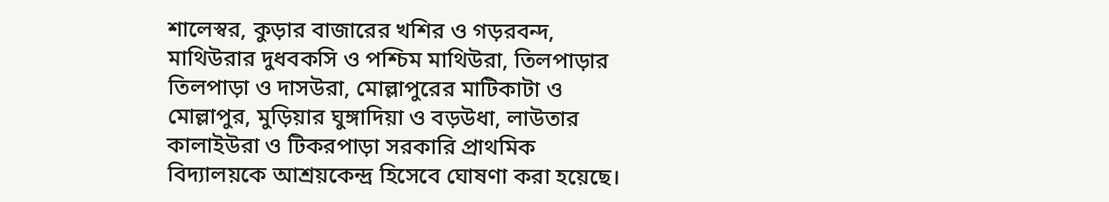শালেস্বর, কুড়ার বাজারের খশির ও গড়রবন্দ, মাথিউরার দুধবকসি ও পশ্চিম মাথিউরা, তিলপাড়ার তিলপাড়া ও দাসউরা, মোল্লাপুরের মাটিকাটা ও মোল্লাপুর, মুড়িয়ার ঘুঙ্গাদিয়া ও বড়উধা, লাউতার কালাইউরা ও টিকরপাড়া সরকারি প্রাথমিক বিদ্যালয়কে আশ্রয়কেন্দ্র হিসেবে ঘোষণা করা হয়েছে।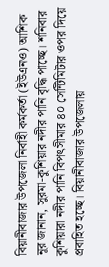বিয়ানীবাজার উপজেলা নির্বাহী কর্মকর্তা (ইউএনও) আশিক নূর জানান, সুরমা-কুশিয়ার নদীর পানি বৃদ্ধি পাচ্ছে। শনিবার কুশিয়ারা নদীর পানি বিপৎসীমার ৪০ সেন্টিমিটার ওপর দিয়ে প্রবাহিত হচ্ছে। বিয়ানীবাজার উপজেলায়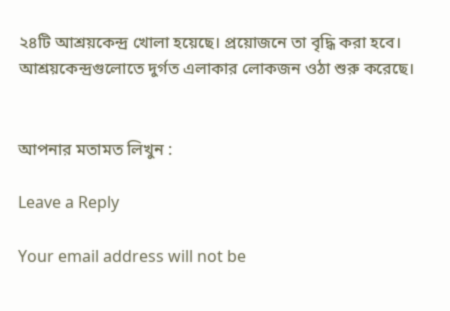২৪টি আশ্রয়কেন্দ্র খোলা হয়েছে। প্রয়োজনে তা বৃদ্ধি করা হবে। আশ্রয়কেন্দ্রগুলোতে দুর্গত এলাকার লোকজন ওঠা শুরু করেছে।


আপনার মতামত লিখুন :

Leave a Reply

Your email address will not be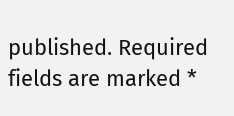published. Required fields are marked *